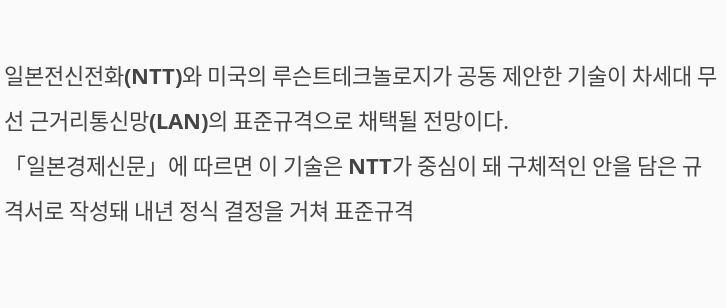일본전신전화(NTT)와 미국의 루슨트테크놀로지가 공동 제안한 기술이 차세대 무선 근거리통신망(LAN)의 표준규격으로 채택될 전망이다.
「일본경제신문」에 따르면 이 기술은 NTT가 중심이 돼 구체적인 안을 담은 규격서로 작성돼 내년 정식 결정을 거쳐 표준규격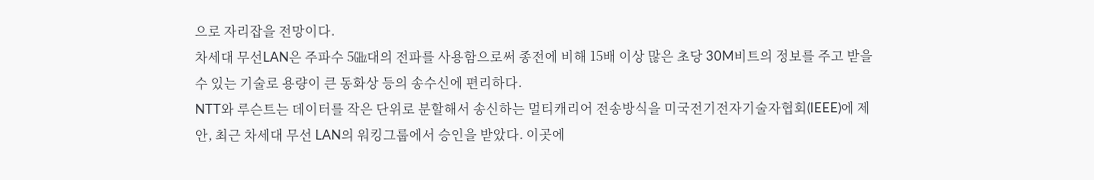으로 자리잡을 전망이다.
차세대 무선LAN은 주파수 5㎓대의 전파를 사용함으로써 종전에 비해 15배 이상 많은 초당 30M비트의 정보를 주고 받을 수 있는 기술로 용량이 큰 동화상 등의 송수신에 편리하다.
NTT와 루슨트는 데이터를 작은 단위로 분할해서 송신하는 멀티캐리어 전송방식을 미국전기전자기술자협회(IEEE)에 제안, 최근 차세대 무선 LAN의 워킹그룹에서 승인을 받았다. 이곳에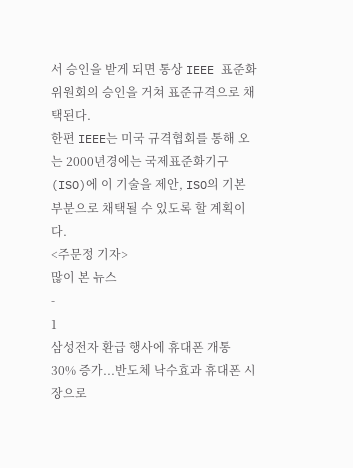서 승인을 받게 되면 통상 IEEE 표준화위원회의 승인을 거쳐 표준규격으로 채택된다.
한편 IEEE는 미국 규격협회를 통해 오는 2000년경에는 국제표준화기구(ISO)에 이 기술을 제안, ISO의 기본부분으로 채택될 수 있도록 할 계획이다.
<주문정 기자>
많이 본 뉴스
-
1
삼성전자 환급 행사에 휴대폰 개통 30% 증가...반도체 낙수효과 휴대폰 시장으로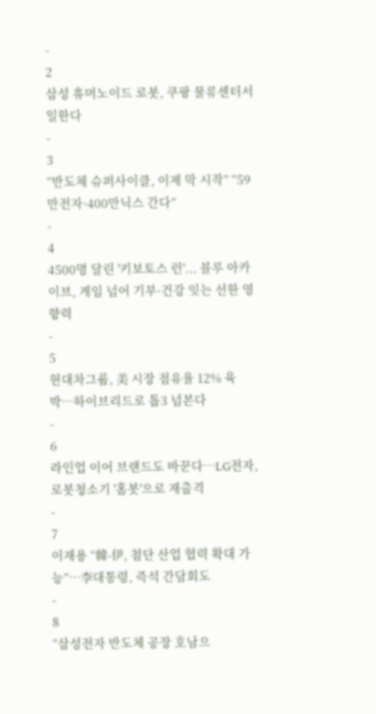-
2
삼성 휴머노이드 로봇, 쿠팡 물류센터서 일한다
-
3
“반도체 슈퍼사이클, 이제 막 시작” “59만전자·400만닉스 간다”
-
4
4500명 달린 '키보토스 런'... 블루 아카이브, 게임 넘어 기부·건강 잇는 선한 영향력
-
5
현대차그룹, 美 시장 점유율 12% 육박…하이브리드로 톱3 넘본다
-
6
라인업 이어 브랜드도 바꾼다…LG전자, 로봇청소기 '홈봇'으로 재출격
-
7
이재용 “韓-伊, 첨단 산업 협력 확대 가능”…李대통령, 즉석 간담회도
-
8
“삼성전자 반도체 공장 호남으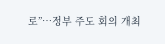로”…정부 주도 회의 개최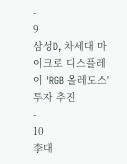-
9
삼성D, 차세대 마이크로 디스플레이 'RGB 올레도스' 투자 추진
-
10
李대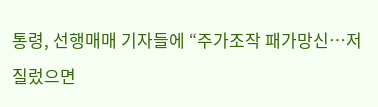통령, 선행매매 기자들에 “주가조작 패가망신…저질렀으면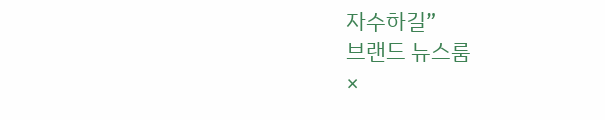자수하길”
브랜드 뉴스룸
×